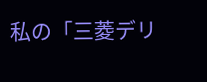私の「三菱デリ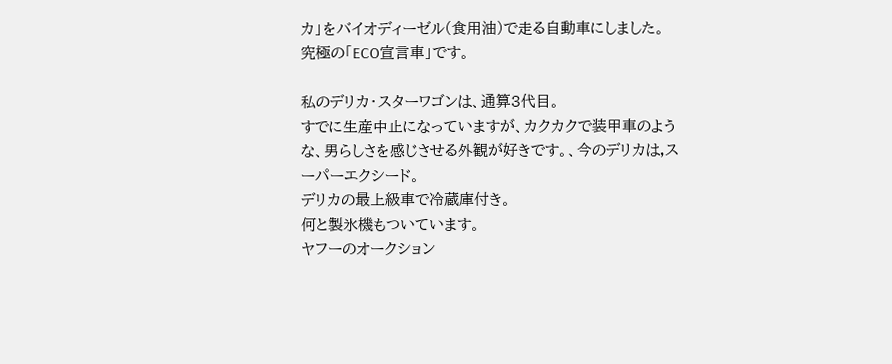カ」をバイオディーゼル(食用油)で走る自動車にしました。
究極の「ECO宣言車」です。

私のデリカ・スターワゴンは、通算3代目。
すでに生産中止になっていますが、カクカクで装甲車のような、男らしさを感じさせる外観が好きです。、今のデリカは,スーパーエクシード。
デリカの最上級車で冷蔵庫付き。
何と製氷機もついています。
ヤフーのオークション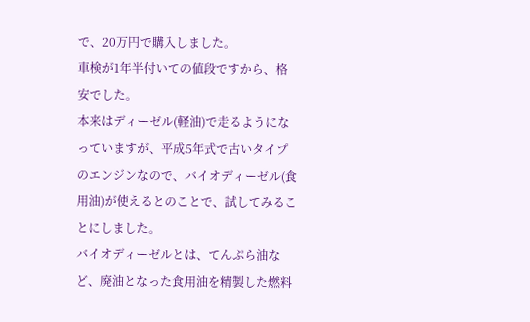で、20万円で購入しました。
車検が1年半付いての値段ですから、格安でした。
本来はディーゼル(軽油)で走るようになっていますが、平成5年式で古いタイプのエンジンなので、バイオディーゼル(食用油)が使えるとのことで、試してみることにしました。
バイオディーゼルとは、てんぷら油など、廃油となった食用油を精製した燃料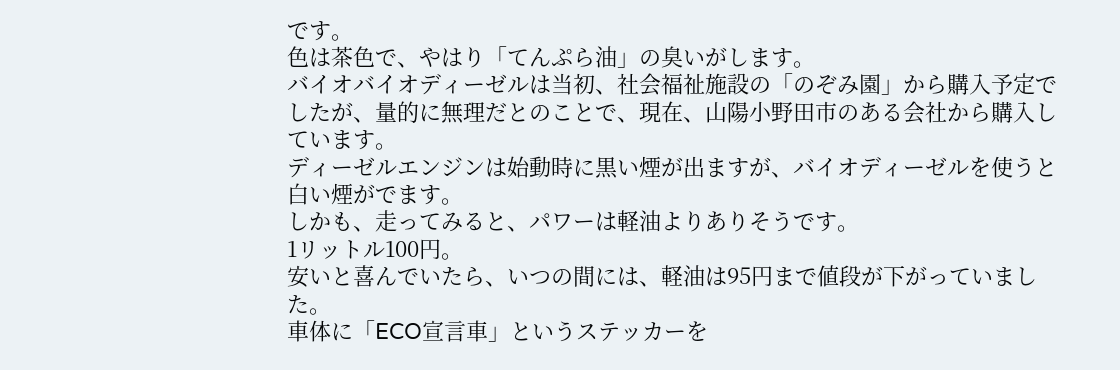です。
色は茶色で、やはり「てんぷら油」の臭いがします。
バイオバイオディーゼルは当初、社会福祉施設の「のぞみ園」から購入予定でしたが、量的に無理だとのことで、現在、山陽小野田市のある会社から購入しています。
ディーゼルエンジンは始動時に黒い煙が出ますが、バイオディーゼルを使うと白い煙がでます。
しかも、走ってみると、パワーは軽油よりありそうです。
1リットル100円。
安いと喜んでいたら、いつの間には、軽油は95円まで値段が下がっていました。
車体に「ECO宣言車」というステッカーを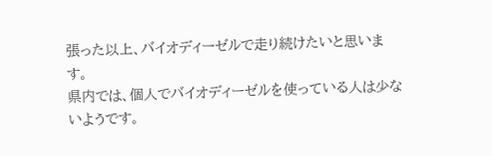張った以上、バイオディーゼルで走り続けたいと思います。
県内では、個人でバイオディーゼルを使っている人は少ないようです。